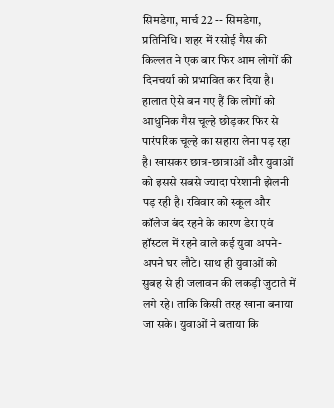सिमडेगा, मार्च 22 -- सिमडेगा, प्रतिनिधि। शहर में रसोई गैस की किल्लत ने एक बार फिर आम लोगों की दिनचर्या को प्रभावित कर दिया है। हालात ऐसे बन गए हैं कि लोगों को आधुनिक गैस चूल्हे छोड़कर फिर से पारंपरिक चूल्हे का सहारा लेना पड़ रहा है। खासकर छात्र-छात्राओं और युवाओं को इससे सबसे ज्यादा परेशानी झेलनी पड़ रही है। रविवार को स्कूल और कॉलेज बंद रहने के कारण डेरा एवं हॉस्टल में रहने वाले कई युवा अपने-अपने घर लौटे। साथ ही युवाओं को सुबह से ही जलावन की लकड़ी जुटाते में लगे रहे। ताकि किसी तरह खाना बनाया जा सके। युवाओं ने बताया कि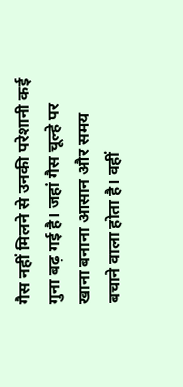गैस नहीं मिलने से उनकी परेशानी कई गुना बढ़ गई है। जहां गैस चूल्हे पर खाना बनाना आसान और समय बचाने वाला होता है। वहीं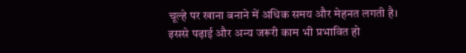चूल्हे पर खाना बनाने में अधिक समय और मेहनत लगती है। इससे पढ़ाई और अन्य जरूरी काम भी प्रभावित हो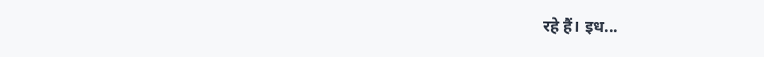रहे हैं। इध...